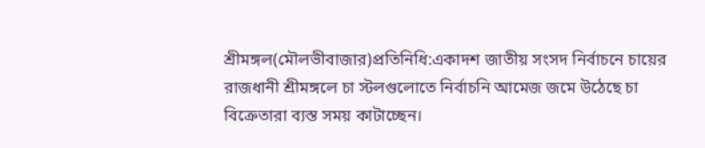শ্রীমঙ্গল(মৌলভীবাজার)প্রতিনিধি:একাদশ জাতীয় সংসদ নির্বাচনে চায়ের রাজধানী শ্রীমঙ্গলে চা স্টলগুলোতে নির্বাচনি আমেজ জমে উঠেছে চা বিক্রেতারা ব্যস্ত সময় কাটাচ্ছেন।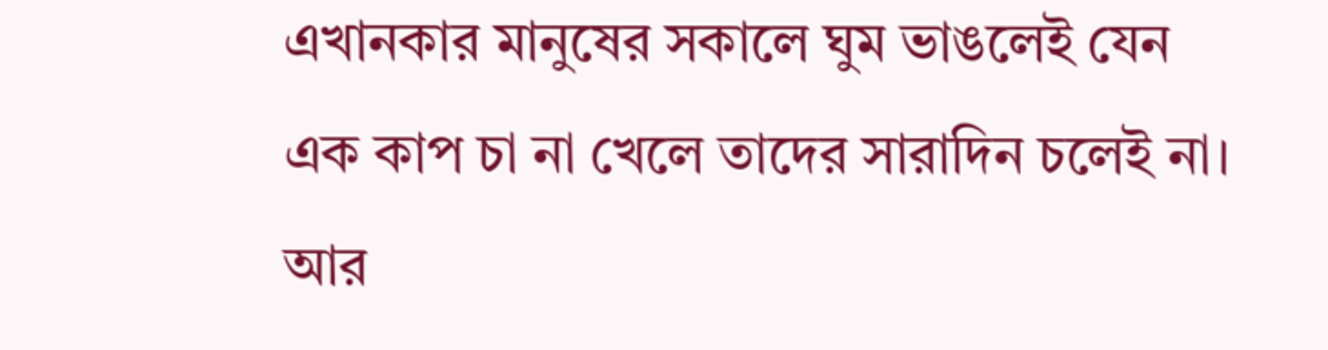এখানকার মানুষের সকালে ঘুম ভাঙলেই যেন এক কাপ চা না খেলে তাদের সারাদিন চলেই না। আর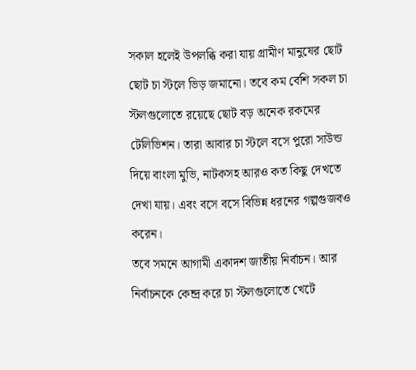সকাল হলেই উপলব্ধি করা যায় গ্রামীণ মানুষের ছোট ছোট চা স্টলে ভিড় জমানো। তবে কম বেশি সকল চা স্টলগুলোতে রয়েছে ছোট বড় অনেক রকমের টেলিভিশন। তারা আবার চা স্টলে বসে পুরো সাউন্ড দিয়ে বাংলা মুভি, নাটকসহ আরও কত কিছু দেখতে দেখা যায়। এবং বসে বসে বিভিন্ন ধরনের গল্পগুজবও করেন।
তবে সমনে আগামী একাদশ জাতীয় নির্বাচন। আর নির্বাচনকে কেন্দ্র করে চা স্টলগুলোতে খেটে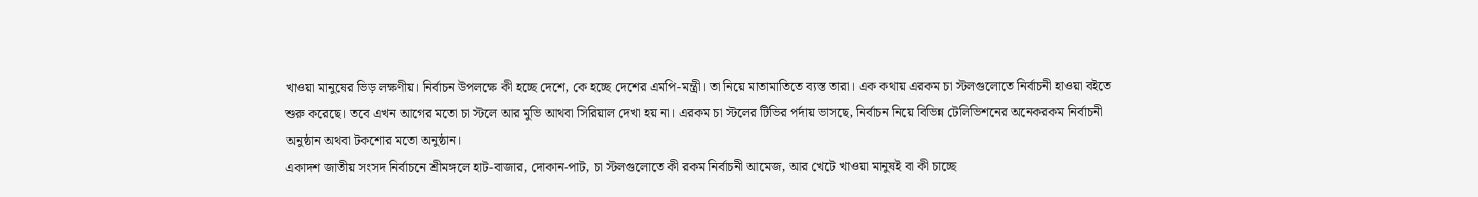খাওয়া মানুষের ভিড় লক্ষণীয়। নির্বাচন উপলক্ষে কী হচ্ছে দেশে, কে হচ্ছে দেশের এমপি-মন্ত্রী। তা নিয়ে মাতামাতিতে ব্যস্ত তারা। এক কথায় এরকম চা স্টলগুলোতে নির্বাচনী হাওয়া বইতে শুরু করেছে। তবে এখন আগের মতো চা স্টলে আর মুভি আথবা সিরিয়াল দেখা হয় না। এরকম চা স্টলের টিভির পর্দায় ভাসছে, নির্বাচন নিয়ে বিভিন্ন টেলিভিশনের অনেকরকম নির্বাচনী অনুষ্ঠান অথবা টকশোর মতো অনুষ্ঠান।
একাদশ জাতীয় সংসদ নির্বাচনে শ্রীমঙ্গলে হাট-বাজার, দোকান-পাট, চা স্টলগুলোতে কী রকম নির্বাচনী আমেজ, আর খেটে খাওয়া মানুষই বা কী চাচ্ছে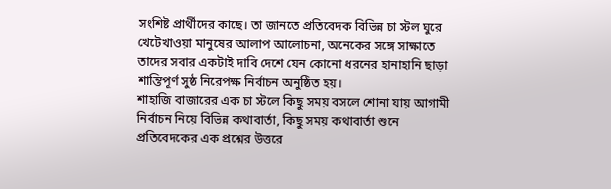সংশিষ্ট প্রার্থীদের কাছে। তা জানতে প্রতিবেদক বিভিন্ন চা স্টল ঘুরে খেটেখাওয়া মানুষের আলাপ আলোচনা, অনেকের সঙ্গে সাক্ষাতে তাদের সবার একটাই দাবি দেশে যেন কোনো ধরনের হানাহানি ছাড়া শান্তিপূর্ণ সুষ্ঠ নিরেপক্ষ নির্বাচন অনুষ্ঠিত হয়।
শাহাজি বাজারের এক চা স্টলে কিছু সময় বসলে শোনা যায় আগামী নির্বাচন নিয়ে বিভিন্ন কথাবার্তা, কিছু সময় কথাবার্তা শুনে প্রতিবেদকের এক প্রশ্নের উত্তরে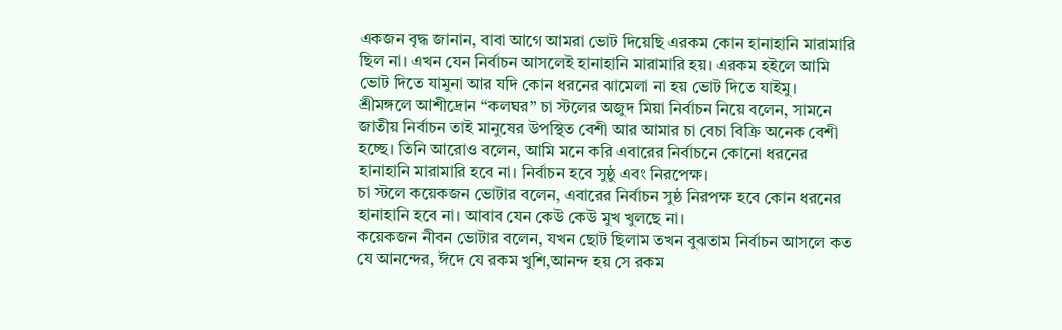একজন বৃদ্ধ জানান, বাবা আগে আমরা ভোট দিয়েছি এরকম কোন হানাহানি মারামারি ছিল না। এখন যেন নির্বাচন আসলেই হানাহানি মারামারি হয়। এরকম হইলে আমি ভোট দিতে যামুনা আর যদি কোন ধরনের ঝামেলা না হয় ভোট দিতে যাইমু।
শ্রীমঙ্গলে আশীদ্রোন “কলঘর” চা স্টলের অজুদ মিয়া নির্বাচন নিয়ে বলেন, সামনে জাতীয় নির্বাচন তাই মানুষের উপস্থিত বেশী আর আমার চা বেচা বিক্রি অনেক বেশী হচ্ছে। তিনি আরোও বলেন, আমি মনে করি এবারের নির্বাচনে কোনো ধরনের হানাহানি মারামারি হবে না। নির্বাচন হবে সুষ্ঠু এবং নিরপেক্ষ।
চা স্টলে কয়েকজন ভোটার বলেন, এবারের নির্বাচন সুষ্ঠ নিরপক্ষ হবে কোন ধরনের হানাহানি হবে না। আবাব যেন কেউ কেউ মুখ খুলছে না।
কয়েকজন নীবন ভোটার বলেন, যখন ছোট ছিলাম তখন বুঝতাম নির্বাচন আসলে কত যে আনন্দের, ঈদে যে রকম খুশি,আনন্দ হয় সে রকম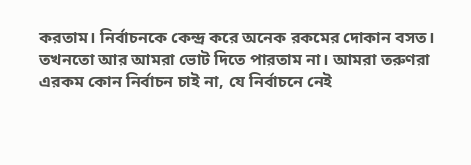করতাম। নির্বাচনকে কেন্দ্র করে অনেক রকমের দোকান বসত। তখনতো আর আমরা ভোট দিতে পারতাম না। আমরা তরুণরা এরকম কোন নির্বাচন চাই না, যে নির্বাচনে নেই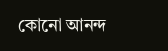কোনো আনন্দ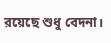রয়েছে শুধু বেদনা।